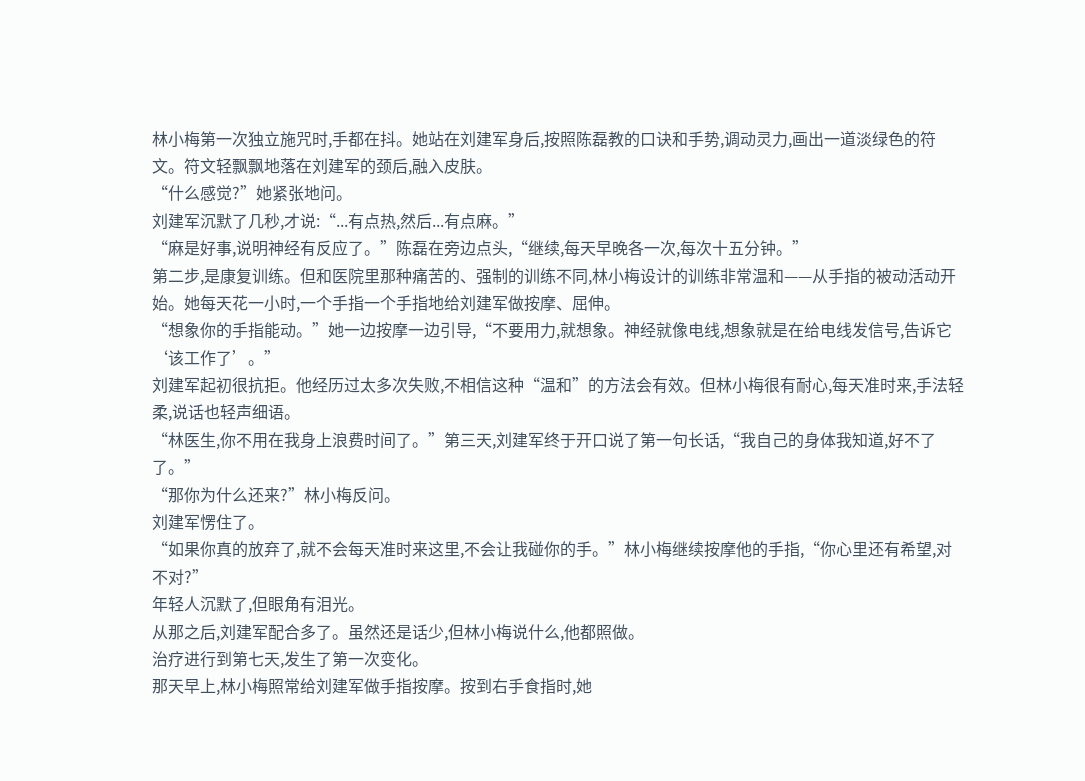林小梅第一次独立施咒时,手都在抖。她站在刘建军身后,按照陈磊教的口诀和手势,调动灵力,画出一道淡绿色的符文。符文轻飘飘地落在刘建军的颈后,融入皮肤。
“什么感觉?”她紧张地问。
刘建军沉默了几秒,才说:“...有点热,然后...有点麻。”
“麻是好事,说明神经有反应了。”陈磊在旁边点头,“继续,每天早晚各一次,每次十五分钟。”
第二步,是康复训练。但和医院里那种痛苦的、强制的训练不同,林小梅设计的训练非常温和——从手指的被动活动开始。她每天花一小时,一个手指一个手指地给刘建军做按摩、屈伸。
“想象你的手指能动。”她一边按摩一边引导,“不要用力,就想象。神经就像电线,想象就是在给电线发信号,告诉它‘该工作了’。”
刘建军起初很抗拒。他经历过太多次失败,不相信这种“温和”的方法会有效。但林小梅很有耐心,每天准时来,手法轻柔,说话也轻声细语。
“林医生,你不用在我身上浪费时间了。”第三天,刘建军终于开口说了第一句长话,“我自己的身体我知道,好不了了。”
“那你为什么还来?”林小梅反问。
刘建军愣住了。
“如果你真的放弃了,就不会每天准时来这里,不会让我碰你的手。”林小梅继续按摩他的手指,“你心里还有希望,对不对?”
年轻人沉默了,但眼角有泪光。
从那之后,刘建军配合多了。虽然还是话少,但林小梅说什么,他都照做。
治疗进行到第七天,发生了第一次变化。
那天早上,林小梅照常给刘建军做手指按摩。按到右手食指时,她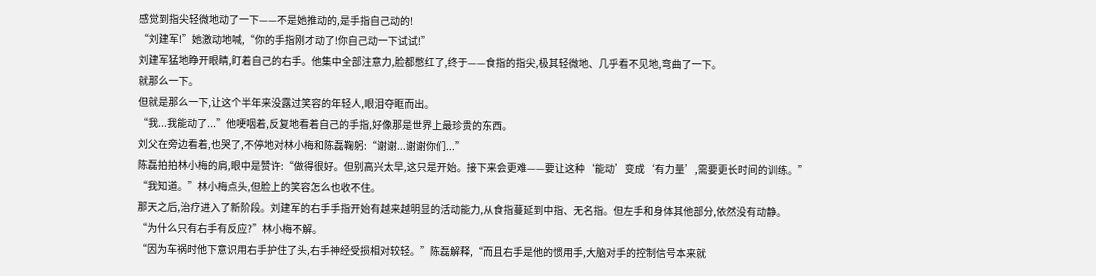感觉到指尖轻微地动了一下——不是她推动的,是手指自己动的!
“刘建军!”她激动地喊,“你的手指刚才动了!你自己动一下试试!”
刘建军猛地睁开眼睛,盯着自己的右手。他集中全部注意力,脸都憋红了,终于——食指的指尖,极其轻微地、几乎看不见地,弯曲了一下。
就那么一下。
但就是那么一下,让这个半年来没露过笑容的年轻人,眼泪夺眶而出。
“我...我能动了...”他哽咽着,反复地看着自己的手指,好像那是世界上最珍贵的东西。
刘父在旁边看着,也哭了,不停地对林小梅和陈磊鞠躬:“谢谢...谢谢你们...”
陈磊拍拍林小梅的肩,眼中是赞许:“做得很好。但别高兴太早,这只是开始。接下来会更难——要让这种‘能动’变成‘有力量’,需要更长时间的训练。”
“我知道。”林小梅点头,但脸上的笑容怎么也收不住。
那天之后,治疗进入了新阶段。刘建军的右手手指开始有越来越明显的活动能力,从食指蔓延到中指、无名指。但左手和身体其他部分,依然没有动静。
“为什么只有右手有反应?”林小梅不解。
“因为车祸时他下意识用右手护住了头,右手神经受损相对较轻。”陈磊解释,“而且右手是他的惯用手,大脑对手的控制信号本来就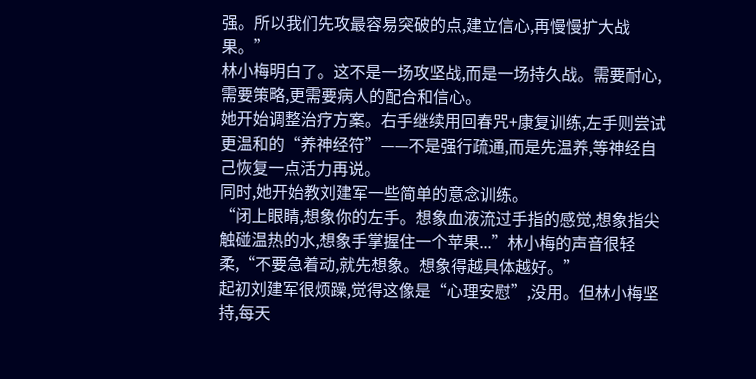强。所以我们先攻最容易突破的点,建立信心,再慢慢扩大战果。”
林小梅明白了。这不是一场攻坚战,而是一场持久战。需要耐心,需要策略,更需要病人的配合和信心。
她开始调整治疗方案。右手继续用回春咒+康复训练,左手则尝试更温和的“养神经符”——不是强行疏通,而是先温养,等神经自己恢复一点活力再说。
同时,她开始教刘建军一些简单的意念训练。
“闭上眼睛,想象你的左手。想象血液流过手指的感觉,想象指尖触碰温热的水,想象手掌握住一个苹果...”林小梅的声音很轻柔,“不要急着动,就先想象。想象得越具体越好。”
起初刘建军很烦躁,觉得这像是“心理安慰”,没用。但林小梅坚持,每天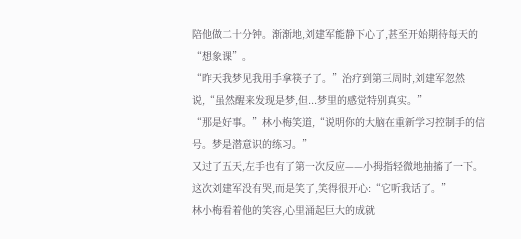陪他做二十分钟。渐渐地,刘建军能静下心了,甚至开始期待每天的“想象课”。
“昨天我梦见我用手拿筷子了。”治疗到第三周时,刘建军忽然说,“虽然醒来发现是梦,但...梦里的感觉特别真实。”
“那是好事。”林小梅笑道,“说明你的大脑在重新学习控制手的信号。梦是潜意识的练习。”
又过了五天,左手也有了第一次反应——小拇指轻微地抽搐了一下。
这次刘建军没有哭,而是笑了,笑得很开心:“它听我话了。”
林小梅看着他的笑容,心里涌起巨大的成就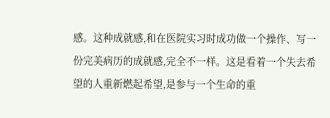感。这种成就感,和在医院实习时成功做一个操作、写一份完美病历的成就感,完全不一样。这是看着一个失去希望的人重新燃起希望,是参与一个生命的重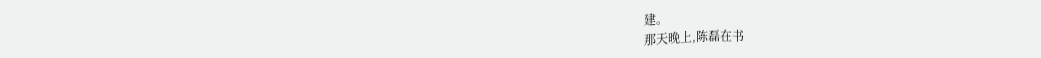建。
那天晚上,陈磊在书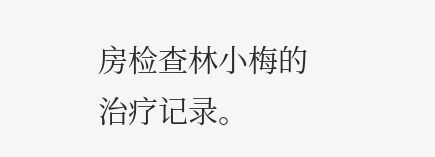房检查林小梅的治疗记录。